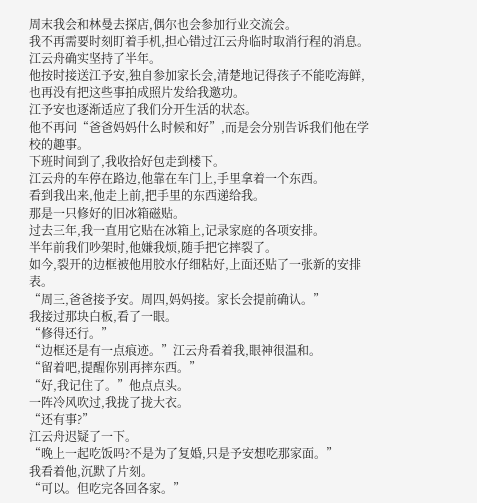周末我会和林曼去探店,偶尔也会参加行业交流会。
我不再需要时刻盯着手机,担心错过江云舟临时取消行程的消息。
江云舟确实坚持了半年。
他按时接送江予安,独自参加家长会,清楚地记得孩子不能吃海鲜,也再没有把这些事拍成照片发给我邀功。
江予安也逐渐适应了我们分开生活的状态。
他不再问“爸爸妈妈什么时候和好”,而是会分别告诉我们他在学校的趣事。
下班时间到了,我收拾好包走到楼下。
江云舟的车停在路边,他靠在车门上,手里拿着一个东西。
看到我出来,他走上前,把手里的东西递给我。
那是一只修好的旧冰箱磁贴。
过去三年,我一直用它贴在冰箱上,记录家庭的各项安排。
半年前我们吵架时,他嫌我烦,随手把它摔裂了。
如今,裂开的边框被他用胶水仔细粘好,上面还贴了一张新的安排表。
“周三,爸爸接予安。周四,妈妈接。家长会提前确认。”
我接过那块白板,看了一眼。
“修得还行。”
“边框还是有一点痕迹。”江云舟看着我,眼神很温和。
“留着吧,提醒你别再摔东西。”
“好,我记住了。”他点点头。
一阵冷风吹过,我拢了拢大衣。
“还有事?”
江云舟迟疑了一下。
“晚上一起吃饭吗?不是为了复婚,只是予安想吃那家面。”
我看着他,沉默了片刻。
“可以。但吃完各回各家。”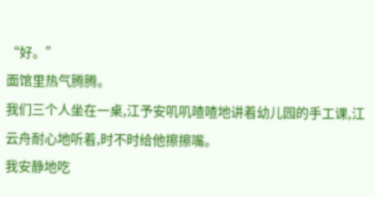“好。”
面馆里热气腾腾。
我们三个人坐在一桌,江予安叽叽喳喳地讲着幼儿园的手工课,江云舟耐心地听着,时不时给他擦擦嘴。
我安静地吃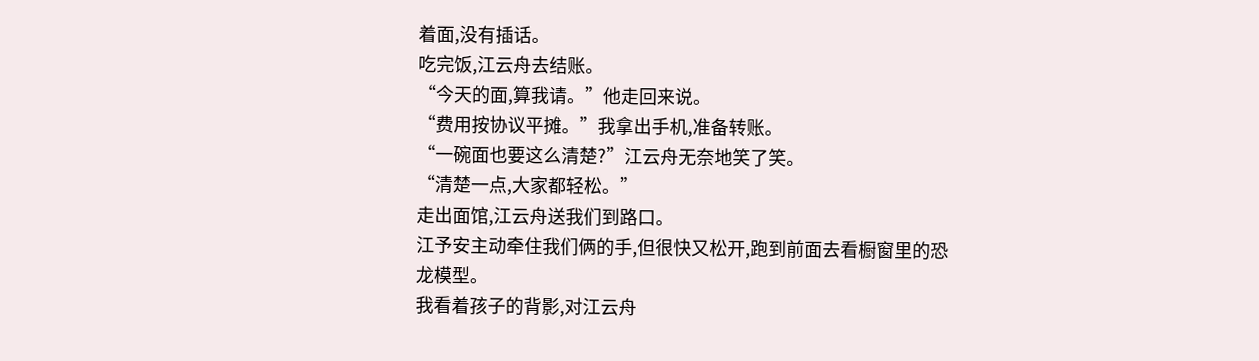着面,没有插话。
吃完饭,江云舟去结账。
“今天的面,算我请。”他走回来说。
“费用按协议平摊。”我拿出手机,准备转账。
“一碗面也要这么清楚?”江云舟无奈地笑了笑。
“清楚一点,大家都轻松。”
走出面馆,江云舟送我们到路口。
江予安主动牵住我们俩的手,但很快又松开,跑到前面去看橱窗里的恐龙模型。
我看着孩子的背影,对江云舟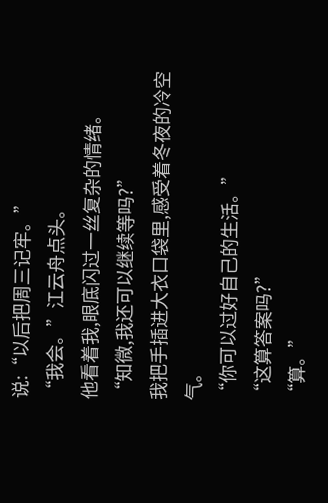说:“以后把周三记牢。”
“我会。”江云舟点头。
他看着我,眼底闪过一丝复杂的情绪。
“知微,我还可以继续等吗?”
我把手插进大衣口袋里,感受着冬夜的冷空气。
“你可以过好自己的生活。”
“这算答案吗?”
“算。”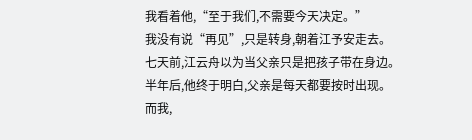我看着他,“至于我们,不需要今天决定。”
我没有说“再见”,只是转身,朝着江予安走去。
七天前,江云舟以为当父亲只是把孩子带在身边。
半年后,他终于明白,父亲是每天都要按时出现。
而我,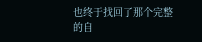也终于找回了那个完整的自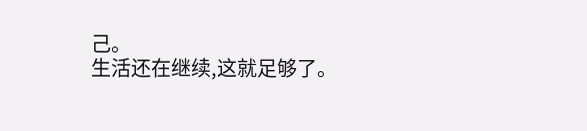己。
生活还在继续,这就足够了。